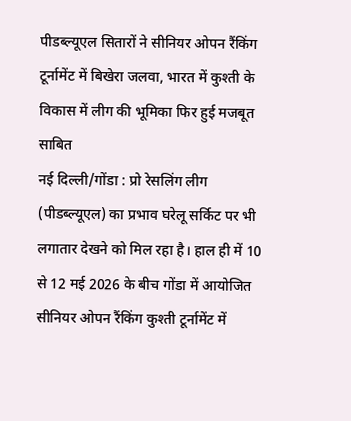पीडब्ल्यूएल सितारों ने सीनियर ओपन रैंकिंग टूर्नामेंट में बिखेरा जलवा, भारत में कुश्ती के विकास में लीग की भूमिका फिर हुई मजबूत साबित
नई दिल्ली/गोंडा : प्रो रेसलिंग लीग (पीडब्ल्यूएल) का प्रभाव घरेलू सर्किट पर भी लगातार देखने को मिल रहा है। हाल ही में 10 से 12 मई 2026 के बीच गोंडा में आयोजित सीनियर ओपन रैंकिंग कुश्ती टूर्नामेंट में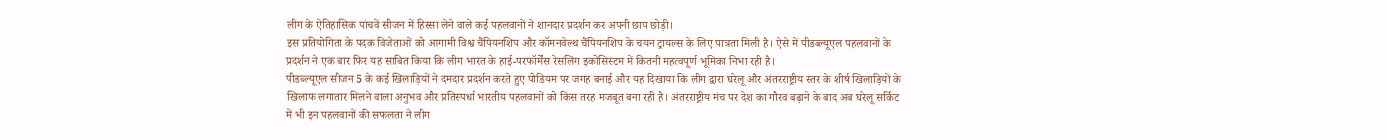लीग के ऐतिहासिक पांचवें सीजन में हिस्सा लेने वाले कई पहलवानों ने शानदार प्रदर्शन कर अपनी छाप छोड़ी।
इस प्रतियोगिता के पदक विजेताओं को आगामी विश्व चैंपियनशिप और कॉमनवेल्थ चैंपियनशिप के चयन ट्रायल्स के लिए पात्रता मिली है। ऐसे में पीडब्ल्यूएल पहलवानों के प्रदर्शन ने एक बार फिर यह साबित किया कि लीग भारत के हाई-परफॉर्मेंस रेसलिंग इकोसिस्टम में कितनी महत्वपूर्ण भूमिका निभा रही है।
पीडब्ल्यूएल सीजन 5 के कई खिलाड़ियों ने दमदार प्रदर्शन करते हुए पोडियम पर जगह बनाई और यह दिखाया कि लीग द्वारा घरेलू और अंतरराष्ट्रीय स्तर के शीर्ष खिलाड़ियों के खिलाफ लगातार मिलने वाला अनुभव और प्रतिस्पर्धा भारतीय पहलवानों को किस तरह मजबूत बना रही है। अंतरराष्ट्रीय मंच पर देश का गौरव बढ़ाने के बाद अब घरेलू सर्किट में भी इन पहलवानों की सफलता ने लीग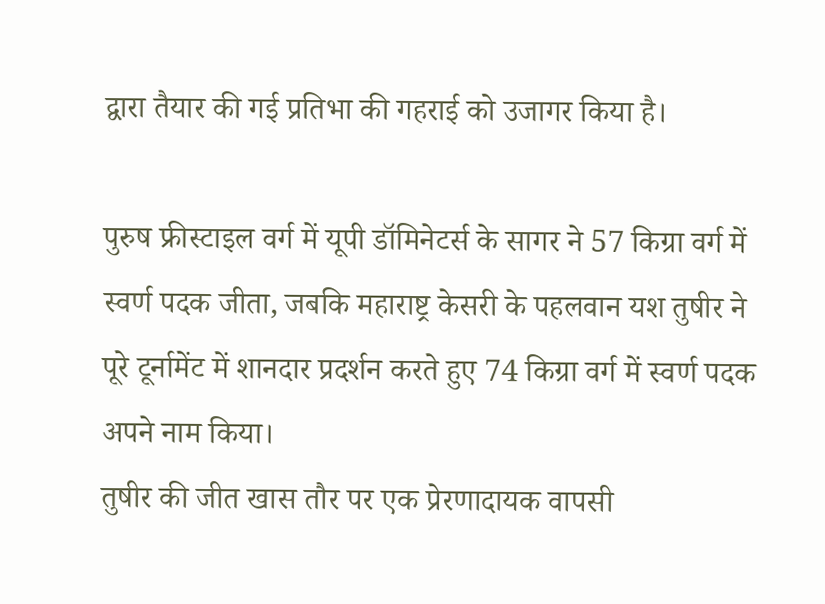द्वारा तैयार की गई प्रतिभा की गहराई को उजागर किया है।

पुरुष फ्रीस्टाइल वर्ग में यूपी डॉमिनेटर्स के सागर ने 57 किग्रा वर्ग में स्वर्ण पदक जीता, जबकि महाराष्ट्र केसरी के पहलवान यश तुषीर ने पूरे टूर्नामेंट में शानदार प्रदर्शन करते हुए 74 किग्रा वर्ग में स्वर्ण पदक अपने नाम किया।
तुषीर की जीत खास तौर पर एक प्रेरणादायक वापसी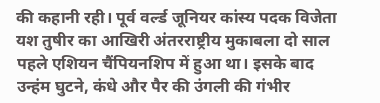की कहानी रही। पूर्व वर्ल्ड जूनियर कांस्य पदक विजेता यश तुषीर का आखिरी अंतरराष्ट्रीय मुकाबला दो साल पहले एशियन चैंपियनशिप में हुआ था। इसके बाद उन्हंम घुटने, कंधे और पैर की उंगली की गंभीर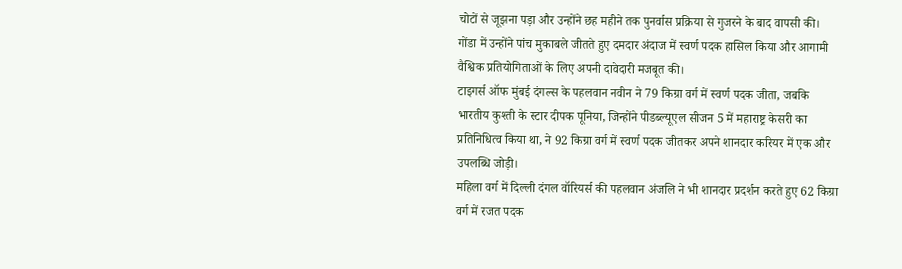चोटों से जूझना पड़ा और उन्होंने छह महीने तक पुनर्वास प्रक्रिया से गुजरने के बाद वापसी की। गोंडा में उन्होंने पांच मुकाबले जीतते हुए दमदार अंदाज में स्वर्ण पदक हासिल किया और आगामी वैश्विक प्रतियोगिताओं के लिए अपनी दावेदारी मजबूत की।
टाइगर्स ऑफ मुंबई दंगल्स के पहलवान नवीन ने 79 किग्रा वर्ग में स्वर्ण पदक जीता, जबकि भारतीय कुश्ती के स्टार दीपक पूनिया, जिन्होंने पीडब्ल्यूएल सीजन 5 में महाराष्ट्र केसरी का प्रतिनिधित्व किया था, ने 92 किग्रा वर्ग में स्वर्ण पदक जीतकर अपने शानदार करियर में एक और उपलब्धि जोड़ी।
महिला वर्ग में दिल्ली दंगल वॉरियर्स की पहलवान अंजलि ने भी शानदार प्रदर्शन करते हुए 62 किग्रा वर्ग में रजत पदक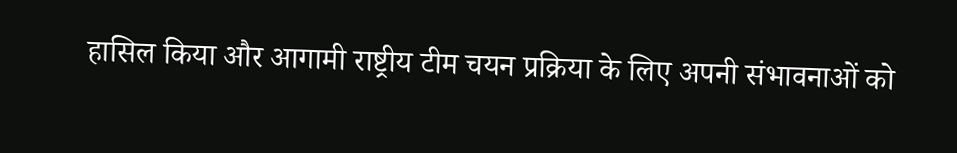हासिल किया और आगामी राष्ट्रीय टीम चयन प्रक्रिया के लिए अपनी संभावनाओं को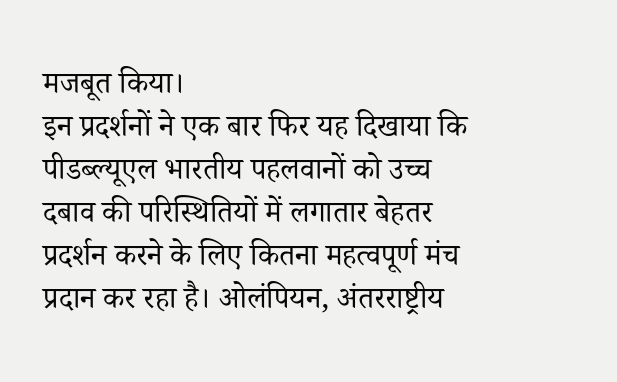मजबूत किया।
इन प्रदर्शनों ने एक बार फिर यह दिखाया कि पीडब्ल्यूएल भारतीय पहलवानों को उच्च दबाव की परिस्थितियों में लगातार बेहतर प्रदर्शन करने के लिए कितना महत्वपूर्ण मंच प्रदान कर रहा है। ओलंपियन, अंतरराष्ट्रीय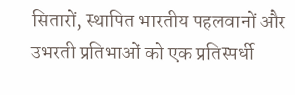सितारों, स्थापित भारतीय पहलवानों और उभरती प्रतिभाओं को एक प्रतिस्पर्धी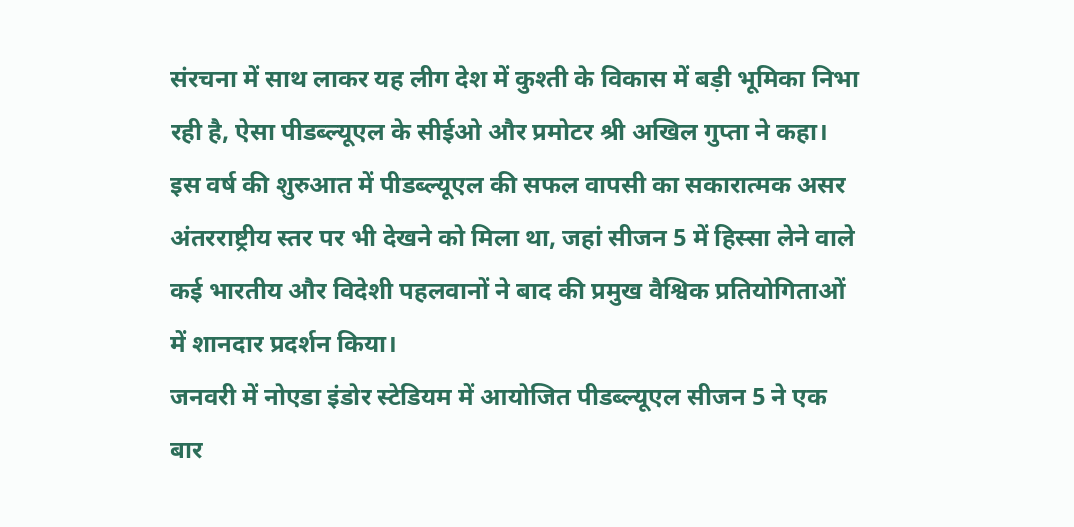संरचना में साथ लाकर यह लीग देश में कुश्ती के विकास में बड़ी भूमिका निभा रही है, ऐसा पीडब्ल्यूएल के सीईओ और प्रमोटर श्री अखिल गुप्ता ने कहा।
इस वर्ष की शुरुआत में पीडब्ल्यूएल की सफल वापसी का सकारात्मक असर अंतरराष्ट्रीय स्तर पर भी देखने को मिला था, जहां सीजन 5 में हिस्सा लेने वाले कई भारतीय और विदेशी पहलवानों ने बाद की प्रमुख वैश्विक प्रतियोगिताओं में शानदार प्रदर्शन किया।
जनवरी में नोएडा इंडोर स्टेडियम में आयोजित पीडब्ल्यूएल सीजन 5 ने एक बार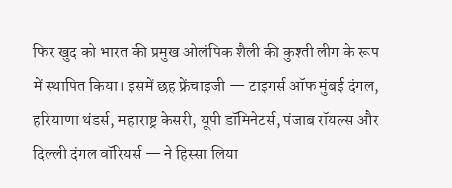फिर खुद को भारत की प्रमुख ओलंपिक शैली की कुश्ती लीग के रूप में स्थापित किया। इसमें छह फ्रेंचाइजी — टाइगर्स ऑफ मुंबई दंगल, हरियाणा थंडर्स, महाराष्ट्र केसरी, यूपी डॉमिनेटर्स, पंजाब रॉयल्स और दिल्ली दंगल वॉरियर्स — ने हिस्सा लिया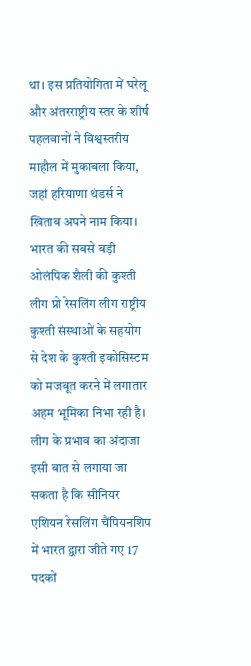था। इस प्रतियोगिता में घरेलू और अंतरराष्ट्रीय स्तर के शीर्ष पहलवानों ने विश्वस्तरीय माहौल में मुकाबला किया, जहां हरियाणा थंडर्स ने खिताब अपने नाम किया।
भारत की सबसे बड़ी ओलंपिक शैली की कुश्ती लीग प्रो रेसलिंग लीग राष्ट्रीय कुश्ती संस्थाओं के सहयोग से देश के कुश्ती इकोसिस्टम को मजबूत करने में लगातार अहम भूमिका निभा रही है। लीग के प्रभाव का अंदाजा इसी बात से लगाया जा सकता है कि सीनियर एशियन रेसलिंग चैंपियनशिप में भारत द्वारा जीते गए 17 पदकों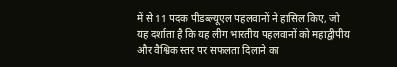में से 11 पदक पीडब्ल्यूएल पहलवानों ने हासिल किए, जो यह दर्शाता है कि यह लीग भारतीय पहलवानों को महाद्वीपीय और वैश्विक स्तर पर सफलता दिलाने का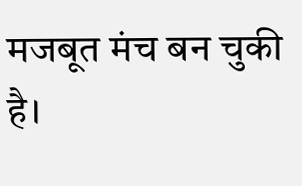मजबूत मंच बन चुकी है।